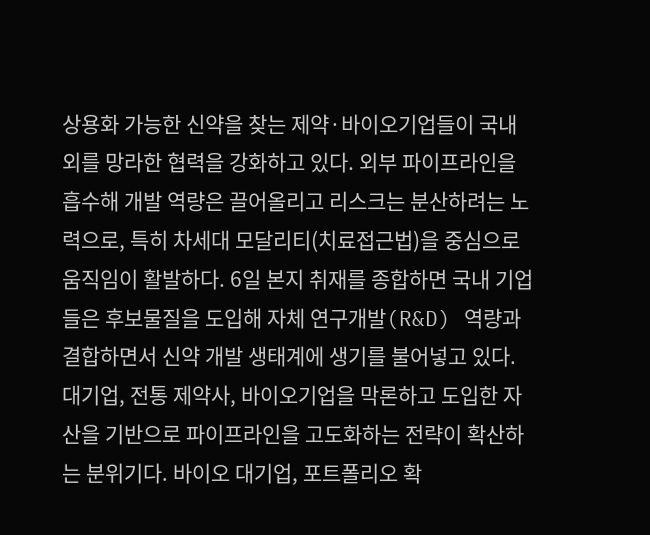상용화 가능한 신약을 찾는 제약·바이오기업들이 국내외를 망라한 협력을 강화하고 있다. 외부 파이프라인을 흡수해 개발 역량은 끌어올리고 리스크는 분산하려는 노력으로, 특히 차세대 모달리티(치료접근법)을 중심으로 움직임이 활발하다. 6일 본지 취재를 종합하면 국내 기업들은 후보물질을 도입해 자체 연구개발(R&D) 역량과 결합하면서 신약 개발 생태계에 생기를 불어넣고 있다. 대기업, 전통 제약사, 바이오기업을 막론하고 도입한 자산을 기반으로 파이프라인을 고도화하는 전략이 확산하는 분위기다. 바이오 대기업, 포트폴리오 확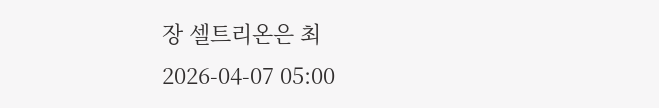장 셀트리온은 최
2026-04-07 05:00